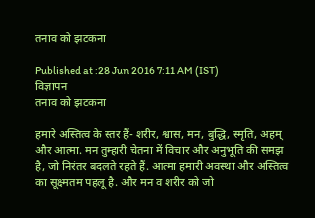तनाव को झटकना

Published at :28 Jun 2016 7:11 AM (IST)
विज्ञापन
तनाव को झटकना

हमारे अस्तित्व के स्तर हैं- शरीर, श्वास, मन, बुद्धि, स्मृति, अहम् और आत्मा. मन तुम्हारी चेतना में विचार और अनुभूति की समझ है, जो निरंतर बदलते रहते हैं. आत्मा हमारी अवस्था और अस्तित्व का सूक्ष्मतम पहलू है. और मन व शरीर को जो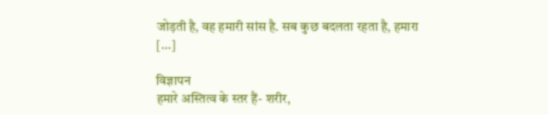जोड़ती है, वह हमारी सांस है. सब कुछ बदलता रहता है, हमारा […]

विज्ञापन
हमारे अस्तित्व के स्तर हैं- शरीर,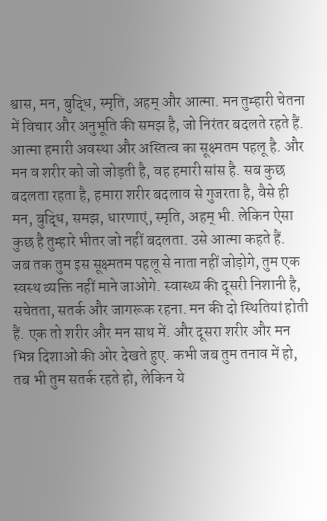श्वास, मन, बुद्धि, स्मृति, अहम् और आत्मा. मन तुम्हारी चेतना में विचार और अनुभूति की समझ है, जो निरंतर बदलते रहते हैं. आत्मा हमारी अवस्था और अस्तित्व का सूक्ष्मतम पहलू है. और मन व शरीर को जो जोड़ती है, वह हमारी सांस है. सब कुछ बदलता रहता है, हमारा शरीर बदलाव से गुजरता है, वैसे ही मन, बुद्धि, समझ, धारणाएं, स्मृति, अहम् भी. लेकिन ऐसा कुछ है तुम्हारे भीतर जो नहीं बदलता. उसे आत्मा कहते हैं.
जब तक तुम इस सूक्ष्मतम पहलू से नाता नहीं जोड़ोगे, तुम एक स्वस्थ व्यक्ति नहीं माने जाओगे. स्वास्थ्य की दूसरी निशानी है, सचेतता, सतर्क और जागरूक रहना. मन की दो स्थितियां होती हैं. एक तो शरीर और मन साथ में. और दूसरा शरीर और मन भिन्न दिशाओं की ओर देखते हुए. कभी जब तुम तनाव में हो, तब भी तुम सतर्क रहते हो, लेकिन ये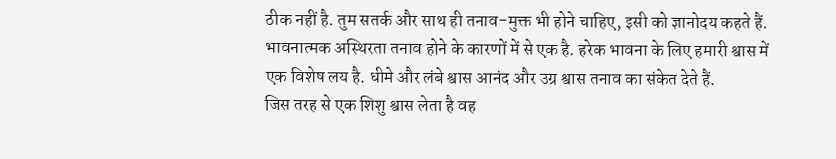ठीक नहीं है. तुम सतर्क और साथ ही तनाव-मुक्त भी होने चाहिए, इसी को ज्ञानोदय कहते हैं. भावनात्मक अस्थिरता तनाव होने के कारणों में से एक है. हरेक भावना के लिए हमारी श्वास में एक विशेष लय है. धीमे और लंबे श्वास आनंद और उग्र श्वास तनाव का संकेत देते हैं.
जिस तरह से एक शिशु श्वास लेता है वह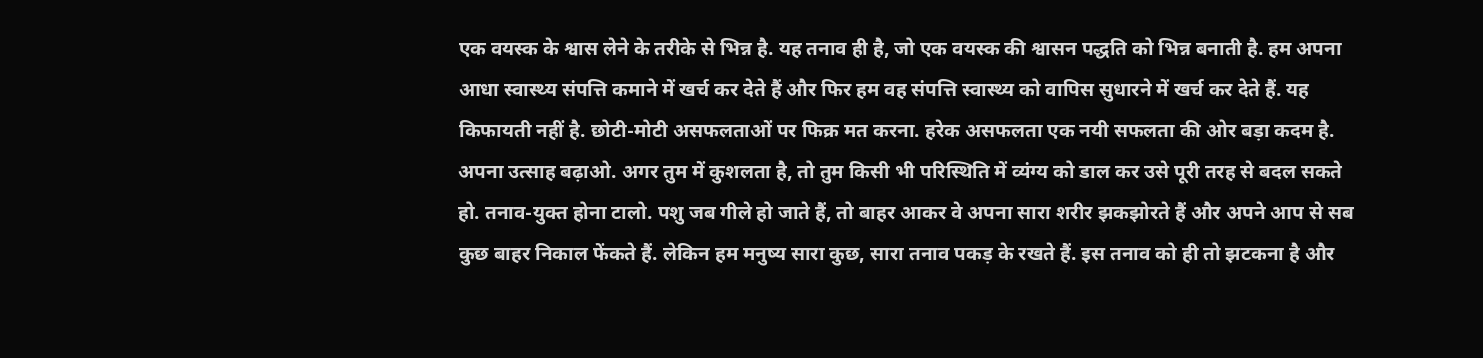एक वयस्क के श्वास लेने के तरीके से भिन्न है. यह तनाव ही है, जो एक वयस्क की श्वासन पद्धति को भिन्न बनाती है. हम अपना आधा स्वास्थ्य संपत्ति कमाने में खर्च कर देते हैं और फिर हम वह संपत्ति स्वास्थ्य को वापिस सुधारने में खर्च कर देते हैं. यह किफायती नहीं है. छोटी-मोटी असफलताओं पर फिक्र मत करना. हरेक असफलता एक नयी सफलता की ओर बड़ा कदम है.
अपना उत्साह बढ़ाओ. अगर तुम में कुशलता है, तो तुम किसी भी परिस्थिति में व्यंग्य को डाल कर उसे पूरी तरह से बदल सकते हो. तनाव-युक्त होना टालो. पशु जब गीले हो जाते हैं, तो बाहर आकर वे अपना सारा शरीर झकझोरते हैं और अपने आप से सब कुछ बाहर निकाल फेंकते हैं. लेकिन हम मनुष्य सारा कुछ, सारा तनाव पकड़ के रखते हैं. इस तनाव को ही तो झटकना है और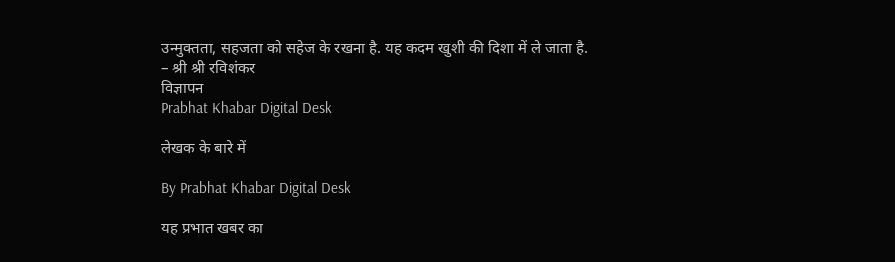उन्मुक्तता, सहजता को सहेज के रखना है. यह कदम खुशी की दिशा में ले जाता है.
– श्री श्री रविशंकर
विज्ञापन
Prabhat Khabar Digital Desk

लेखक के बारे में

By Prabhat Khabar Digital Desk

यह प्रभात खबर का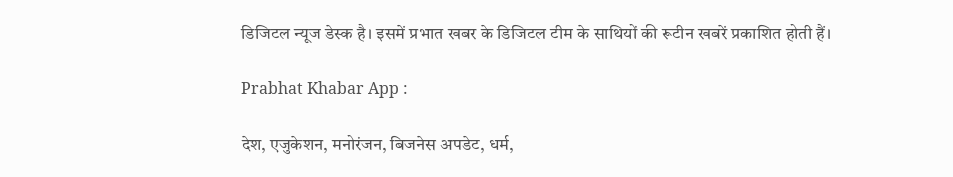डिजिटल न्यूज डेस्क है। इसमें प्रभात खबर के डिजिटल टीम के साथियों की रूटीन खबरें प्रकाशित होती हैं।

Prabhat Khabar App :

देश, एजुकेशन, मनोरंजन, बिजनेस अपडेट, धर्म,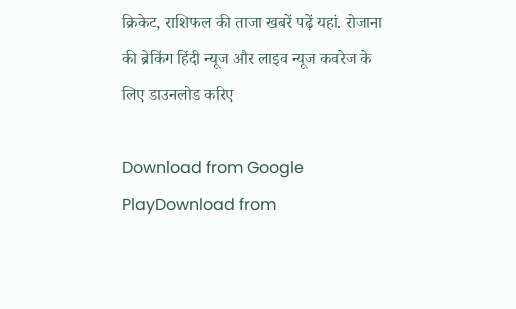क्रिकेट, राशिफल की ताजा खबरें पढ़ें यहां. रोजाना की ब्रेकिंग हिंदी न्यूज और लाइव न्यूज कवरेज के लिए डाउनलोड करिए

Download from Google PlayDownload from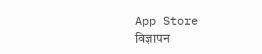App Store
विज्ञापन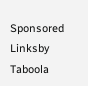Sponsored Linksby Taboola